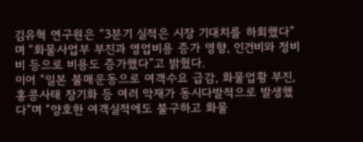김유혁 연구원은 “3분기 실적은 시장 기대치를 하회했다”며 “화물사업부 부진과 영업비용 증가 영향, 인건비와 정비비 등으로 비용도 증가했다”고 밝혔다.
이어 “일본 불매운동으로 여객수요 급감, 화물업황 부진, 홍콩사태 장기화 등 여러 악재가 동시다발적으로 발생했다”며 “양호한 여객실적에도 불구하고 화물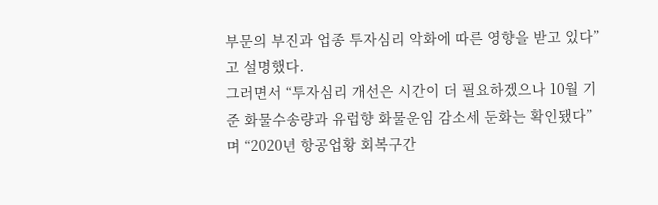부문의 부진과 업종 투자심리 악화에 따른 영향을 받고 있다”고 설명했다.
그러면서 “투자심리 개선은 시간이 더 필요하겠으나 10월 기준 화물수송량과 유럽향 화물운임 감소세 둔화는 확인됐다”며 “2020년 항공업황 회복구간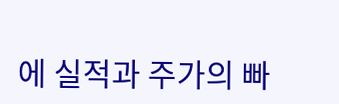에 실적과 주가의 빠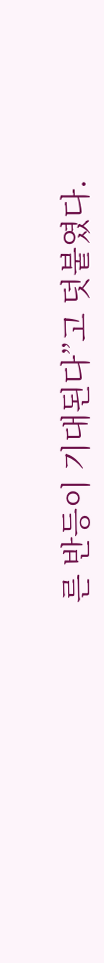른 반등이 기대된다”고 덧붙였다.